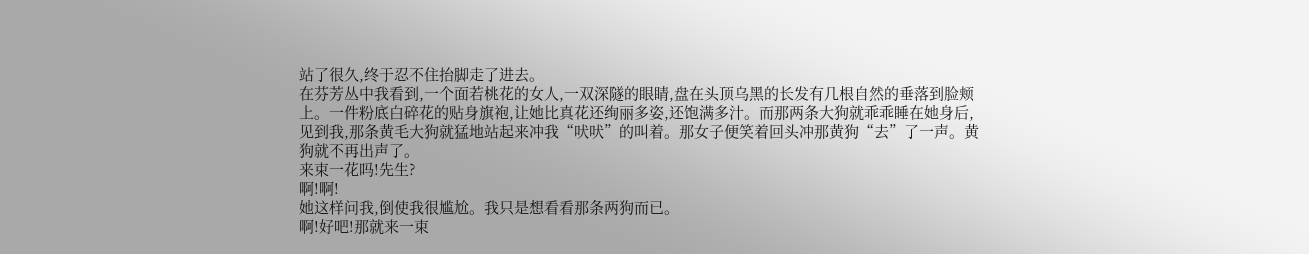站了很久,终于忍不住抬脚走了进去。
在芬芳丛中我看到,一个面若桃花的女人,一双深隧的眼睛,盘在头顶乌黑的长发有几根自然的垂落到脸颊上。一件粉底白碎花的贴身旗袍,让她比真花还绚丽多姿,还饱满多汁。而那两条大狗就乖乖睡在她身后,见到我,那条黄毛大狗就猛地站起来冲我“吠吠”的叫着。那女子便笑着回头冲那黄狗“去”了一声。黄狗就不再出声了。
来束一花吗!先生?
啊!啊!
她这样问我,倒使我很尴尬。我只是想看看那条两狗而已。
啊!好吧!那就来一束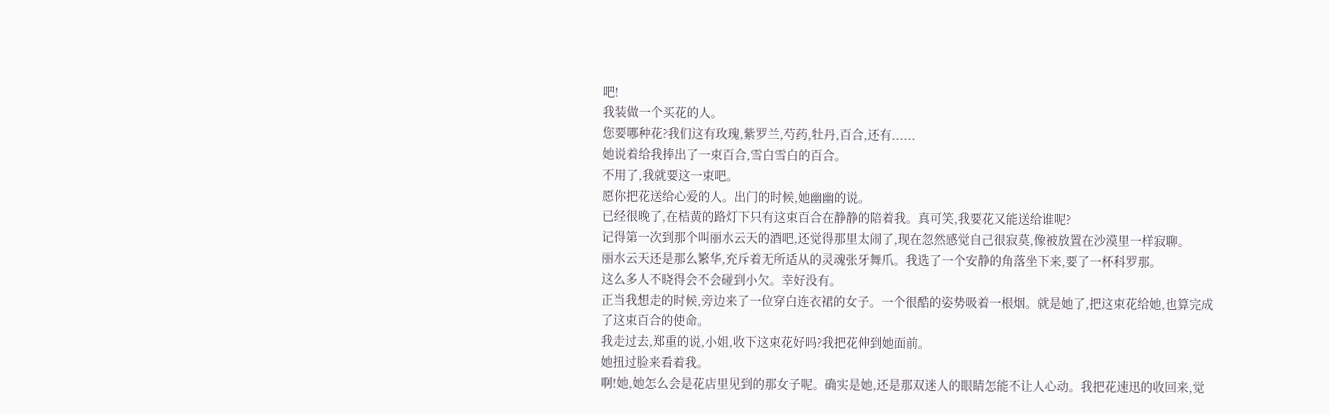吧!
我装做一个买花的人。
您要哪种花?我们这有玫瑰,紫罗兰,芍药,牡丹,百合,还有......
她说着给我捧出了一束百合,雪白雪白的百合。
不用了,我就要这一束吧。
愿你把花送给心爱的人。出门的时候,她幽幽的说。
已经很晚了,在桔黄的路灯下只有这束百合在静静的陪着我。真可笑,我要花又能送给谁呢?
记得第一次到那个叫丽水云天的酒吧,还觉得那里太闹了,现在忽然感觉自己很寂莫,像被放置在沙漠里一样寂聊。
丽水云天还是那么繁华,充斥着无所适从的灵魂张牙舞爪。我选了一个安静的角落坐下来,要了一杯科罗那。
这么多人不晓得会不会碰到小欠。幸好没有。
正当我想走的时候,旁边来了一位穿白连衣裙的女子。一个很酷的姿势吸着一根烟。就是她了,把这束花给她,也算完成了这束百合的使命。
我走过去,郑重的说,小姐,收下这束花好吗?我把花伸到她面前。
她扭过脸来看着我。
啊!她,她怎么会是花店里见到的那女子呢。确实是她,还是那双迷人的眼睛怎能不让人心动。我把花速迅的收回来,觉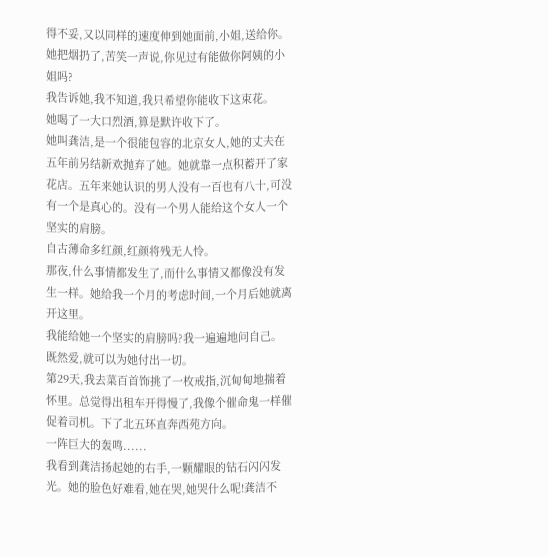得不妥,又以同样的速度伸到她面前,小姐,送给你。
她把烟扔了,苦笑一声说,你见过有能做你阿姨的小姐吗?
我告诉她,我不知道,我只希望你能收下这束花。
她喝了一大口烈酒,算是默许收下了。
她叫龚洁,是一个很能包容的北京女人,她的丈夫在五年前另结新欢抛弃了她。她就靠一点积蓄开了家花店。五年来她认识的男人没有一百也有八十,可没有一个是真心的。没有一个男人能给这个女人一个坚实的肩膀。
自古薄命多红颜,红颜将残无人怜。
那夜,什么事情都发生了,而什么事情又都像没有发生一样。她给我一个月的考虑时间,一个月后她就离开这里。
我能给她一个坚实的肩膀吗?我一遍遍地问自己。
既然爱,就可以为她付出一切。
第29天,我去菜百首饰挑了一枚戒指,沉甸甸地揣着怀里。总觉得出租车开得慢了,我像个催命鬼一样催促着司机。下了北五环直奔西苑方向。
一阵巨大的轰鸣......
我看到龚洁扬起她的右手,一颗耀眼的钻石闪闪发光。她的脸色好难看,她在哭,她哭什么呢!龚洁不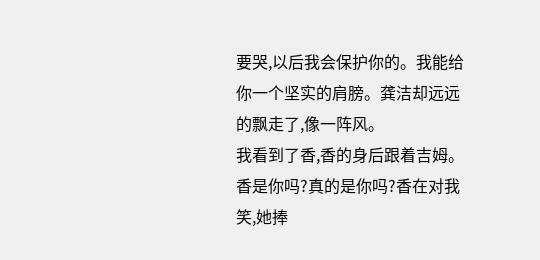要哭,以后我会保护你的。我能给你一个坚实的肩膀。龚洁却远远的飘走了,像一阵风。
我看到了香,香的身后跟着吉姆。
香是你吗?真的是你吗?香在对我笑,她捧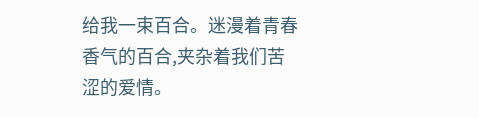给我一束百合。迷漫着青春香气的百合,夹杂着我们苦涩的爱情。